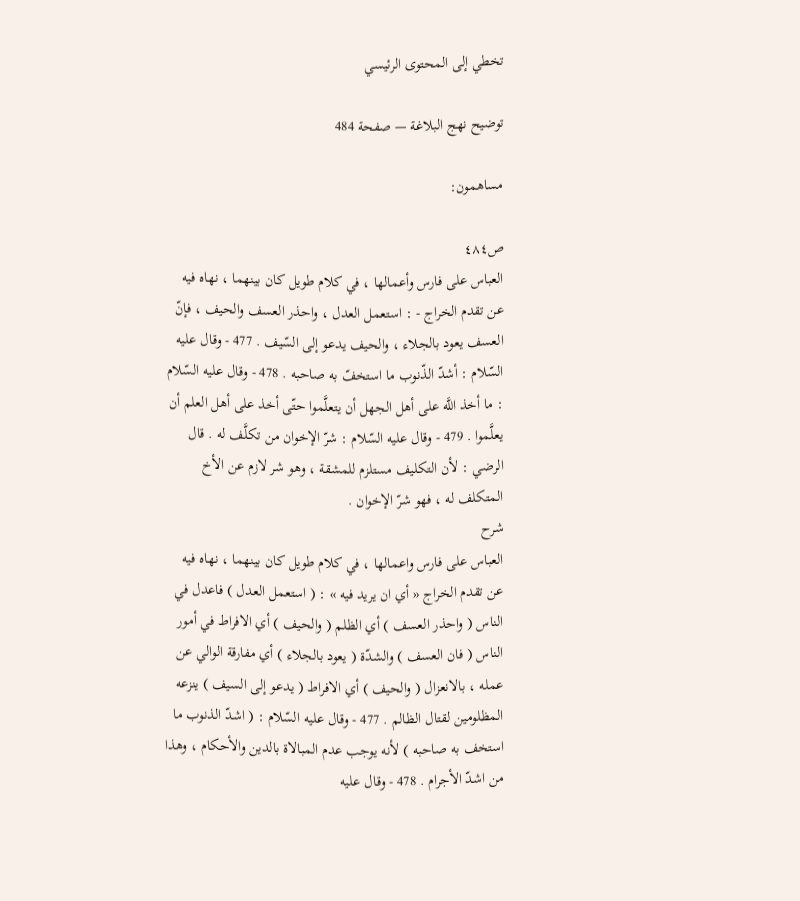تخطي إلى المحتوى الرئيسي

توضيح نهج البلاغة — صفحة 484

مساهمون:

ص٤٨٤
العباس على فارس وأعمالها ، في كلام طويل كان بينهما ، نهاه فيه عن تقدم الخراج - : استعمل العدل ، واحذر العسف والحيف ، فإنّ العسف يعود بالجلاء ، والحيف يدعو إلى السّيف . 477 - وقال عليه السّلام : أشدّ الذّنوب ما استخفّ به صاحبه . 478 - وقال عليه السّلام : ما أخذ اللَّه على أهل الجهل أن يتعلَّموا حتّى أخذ على أهل العلم أن يعلَّموا . 479 - وقال عليه السّلام : شرّ الإخوان من تكلَّف له . قال الرضي : لأن التكليف مستلزم للمشقة ، وهو شر لازم عن الأخ المتكلف له ، فهو شرّ الإخوان .
شرح
العباس على فارس واعمالها ، في كلام طويل كان بينهما ، نهاه فيه عن تقدم الخراج « أي ان يريد فيه » : ( استعمل العدل ) فاعدل في الناس ( واحذر العسف ) أي الظلم ( والحيف ) أي الافراط في أمور الناس ( فان العسف ) والشدّة ( يعود بالجلاء ) أي مفارقة الوالي عن عمله ، بالانعزال ( والحيف ) أي الافراط ( يدعو إلى السيف ) ينزعه المظلومين لقتال الظالم . 477 - وقال عليه السّلام : ( اشدّ الذنوب ما استخف به صاحبه ) لأنه يوجب عدم المبالاة بالدين والأحكام ، وهذا من اشدّ الأجرام . 478 - وقال عليه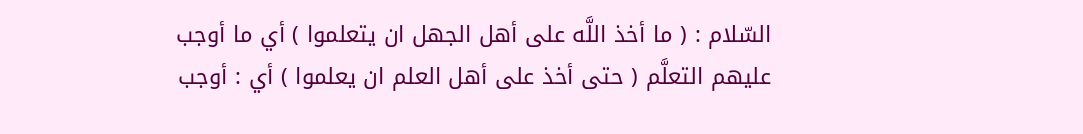السّلام : ( ما أخذ اللَّه على أهل الجهل ان يتعلموا ) أي ما أوجب عليهم التعلَّم ( حتى أخذ على أهل العلم ان يعلموا ) أي : أوجب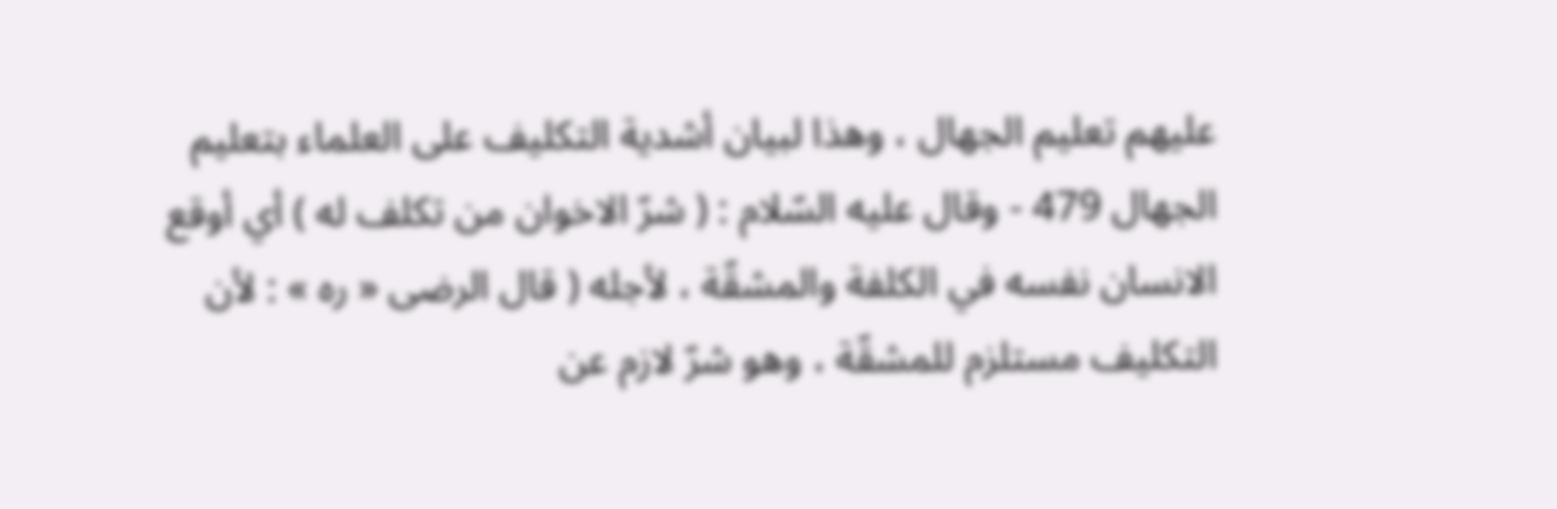عليهم تعليم الجهال ، وهذا لبيان أشدية التكليف على العلماء بتعليم الجهال 479 - وقال عليه السّلام : ( شرّ الاخوان من تكلف له ) أي أوقع الانسان نفسه في الكلفة والمشقّة ، لأجله ( قال الرضى « ره » : لأن التكليف مستلزم للمشقّة ، وهو شرّ لازم عن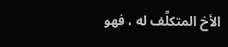الأخ المتكلَّف له ، فهو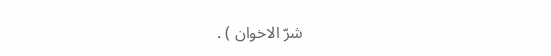شرّ الاخوان ) .